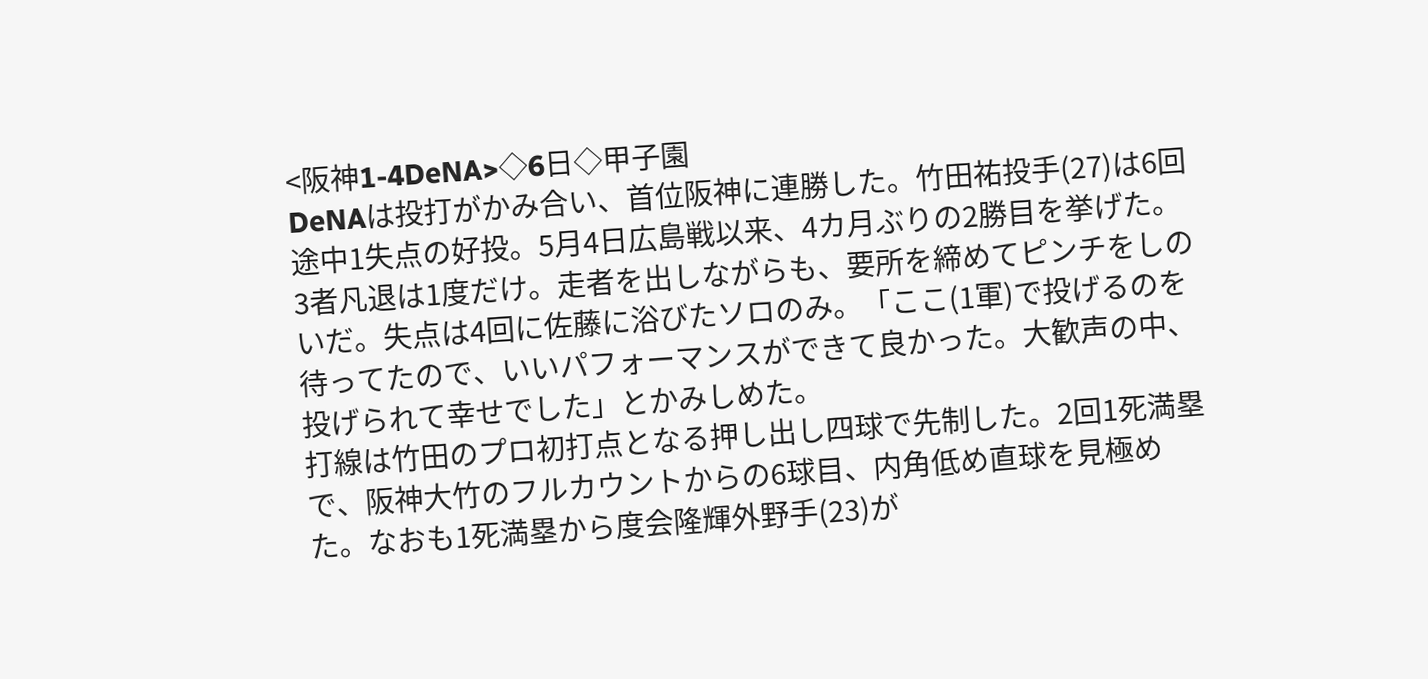<阪神1-4DeNA>◇6日◇甲子園
DeNAは投打がかみ合い、首位阪神に連勝した。竹田祐投手(27)は6回途中1失点の好投。5月4日広島戦以来、4カ月ぶりの2勝目を挙げた。
3者凡退は1度だけ。走者を出しながらも、要所を締めてピンチをしのいだ。失点は4回に佐藤に浴びたソロのみ。「ここ(1軍)で投げるのを待ってたので、いいパフォーマンスができて良かった。大歓声の中、投げられて幸せでした」とかみしめた。
打線は竹田のプロ初打点となる押し出し四球で先制した。2回1死満塁で、阪神大竹のフルカウントからの6球目、内角低め直球を見極めた。なおも1死満塁から度会隆輝外野手(23)が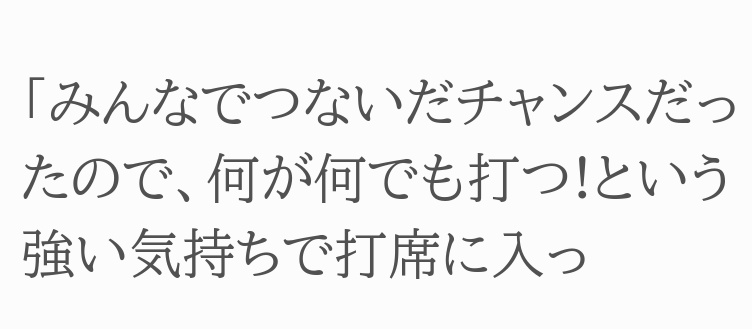「みんなでつないだチャンスだったので、何が何でも打つ!という強い気持ちで打席に入っ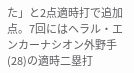た」と2点適時打で追加点。7回にはヘラル・エンカーナシオン外野手(28)の適時二塁打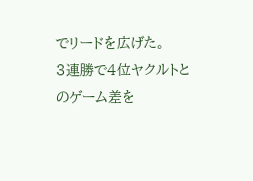でリードを広げた。
3連勝で4位ヤクルトとのゲーム差を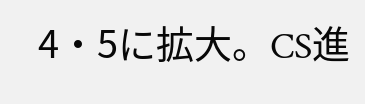4・5に拡大。CS進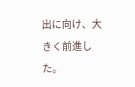出に向け、大きく前進した。